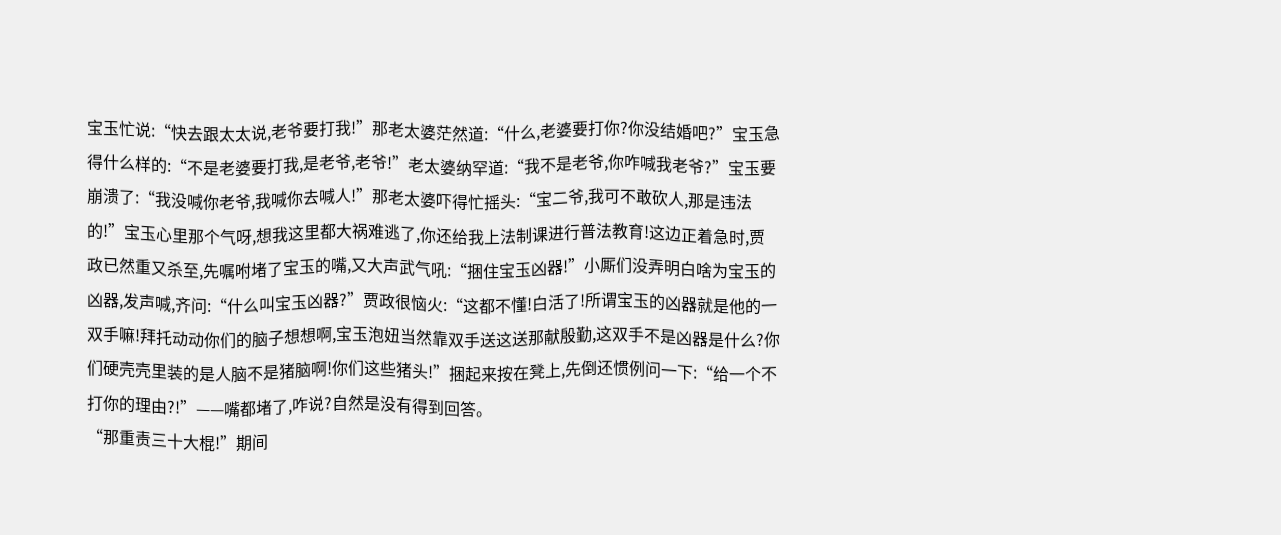宝玉忙说:“快去跟太太说,老爷要打我!”那老太婆茫然道:“什么,老婆要打你?你没结婚吧?”宝玉急得什么样的:“不是老婆要打我,是老爷,老爷!”老太婆纳罕道:“我不是老爷,你咋喊我老爷?”宝玉要崩溃了:“我没喊你老爷,我喊你去喊人!”那老太婆吓得忙摇头:“宝二爷,我可不敢砍人,那是违法的!”宝玉心里那个气呀,想我这里都大祸难逃了,你还给我上法制课进行普法教育!这边正着急时,贾政已然重又杀至,先嘱咐堵了宝玉的嘴,又大声武气吼:“捆住宝玉凶器!”小厮们没弄明白啥为宝玉的凶器,发声喊,齐问:“什么叫宝玉凶器?”贾政很恼火:“这都不懂!白活了!所谓宝玉的凶器就是他的一双手嘛!拜托动动你们的脑子想想啊,宝玉泡妞当然靠双手送这送那献殷勤,这双手不是凶器是什么?你们硬壳壳里装的是人脑不是猪脑啊!你们这些猪头!”捆起来按在凳上,先倒还惯例问一下:“给一个不打你的理由?!”——嘴都堵了,咋说?自然是没有得到回答。
“那重责三十大棍!”期间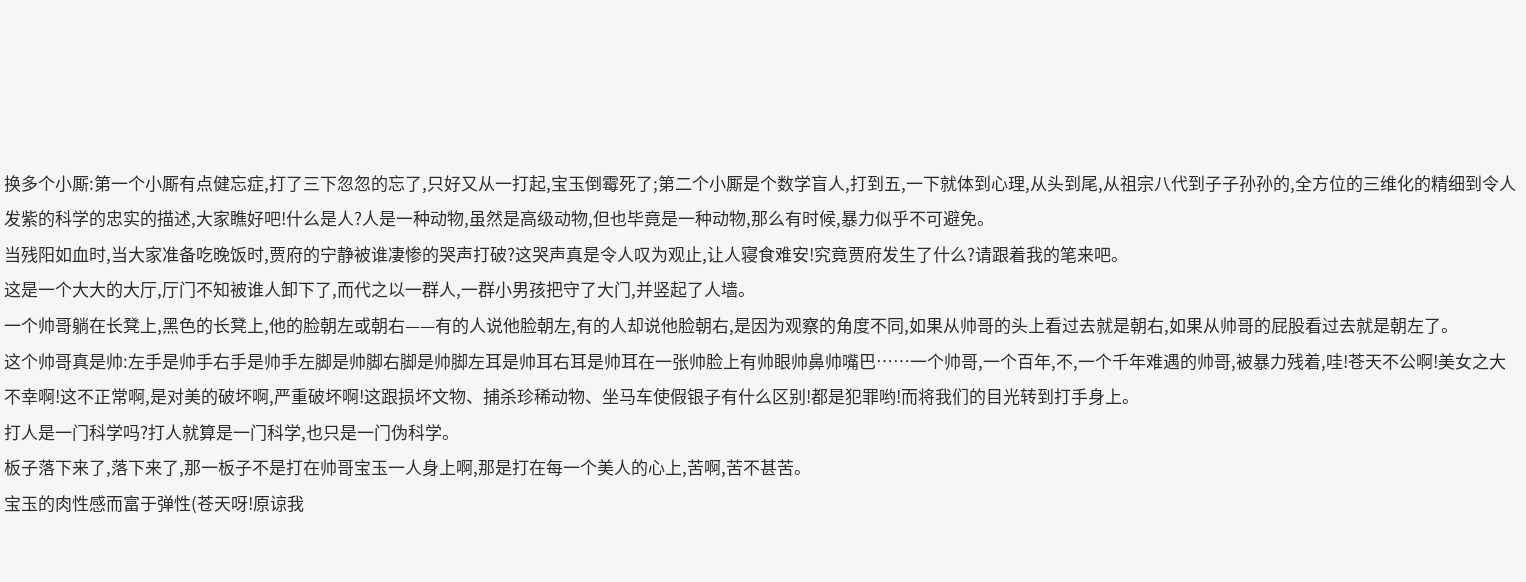换多个小厮:第一个小厮有点健忘症,打了三下忽忽的忘了,只好又从一打起,宝玉倒霉死了;第二个小厮是个数学盲人,打到五,一下就体到心理,从头到尾,从祖宗八代到子子孙孙的,全方位的三维化的精细到令人发紫的科学的忠实的描述,大家瞧好吧!什么是人?人是一种动物,虽然是高级动物,但也毕竟是一种动物,那么有时候,暴力似乎不可避免。
当残阳如血时,当大家准备吃晚饭时,贾府的宁静被谁凄惨的哭声打破?这哭声真是令人叹为观止,让人寝食难安!究竟贾府发生了什么?请跟着我的笔来吧。
这是一个大大的大厅,厅门不知被谁人卸下了,而代之以一群人,一群小男孩把守了大门,并竖起了人墙。
一个帅哥躺在长凳上,黑色的长凳上,他的脸朝左或朝右——有的人说他脸朝左,有的人却说他脸朝右,是因为观察的角度不同,如果从帅哥的头上看过去就是朝右,如果从帅哥的屁股看过去就是朝左了。
这个帅哥真是帅:左手是帅手右手是帅手左脚是帅脚右脚是帅脚左耳是帅耳右耳是帅耳在一张帅脸上有帅眼帅鼻帅嘴巴……一个帅哥,一个百年,不,一个千年难遇的帅哥,被暴力残着,哇!苍天不公啊!美女之大不幸啊!这不正常啊,是对美的破坏啊,严重破坏啊!这跟损坏文物、捕杀珍稀动物、坐马车使假银子有什么区别!都是犯罪哟!而将我们的目光转到打手身上。
打人是一门科学吗?打人就算是一门科学,也只是一门伪科学。
板子落下来了,落下来了,那一板子不是打在帅哥宝玉一人身上啊,那是打在每一个美人的心上,苦啊,苦不甚苦。
宝玉的肉性感而富于弹性(苍天呀!原谅我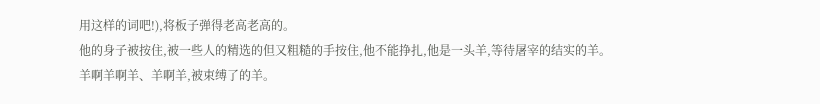用这样的词吧!),将板子弹得老高老高的。
他的身子被按住,被一些人的精选的但又粗糙的手按住,他不能挣扎,他是一头羊,等待屠宰的结实的羊。
羊啊羊啊羊、羊啊羊,被束缚了的羊。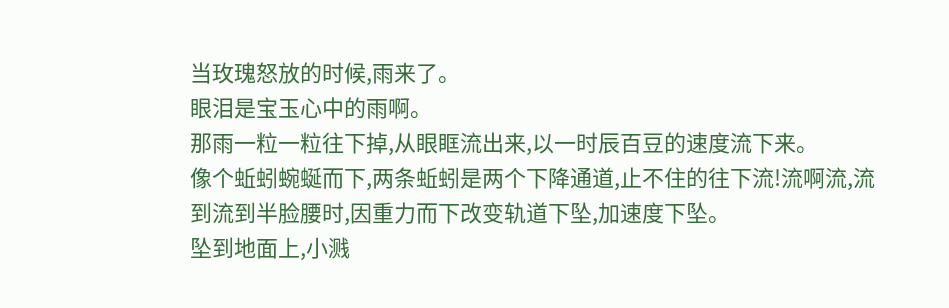当玫瑰怒放的时候,雨来了。
眼泪是宝玉心中的雨啊。
那雨一粒一粒往下掉,从眼眶流出来,以一时辰百豆的速度流下来。
像个蚯蚓蜿蜒而下,两条蚯蚓是两个下降通道,止不住的往下流!流啊流,流到流到半脸腰时,因重力而下改变轨道下坠,加速度下坠。
坠到地面上,小溅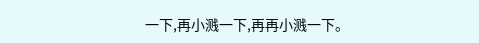一下,再小溅一下,再再小溅一下。